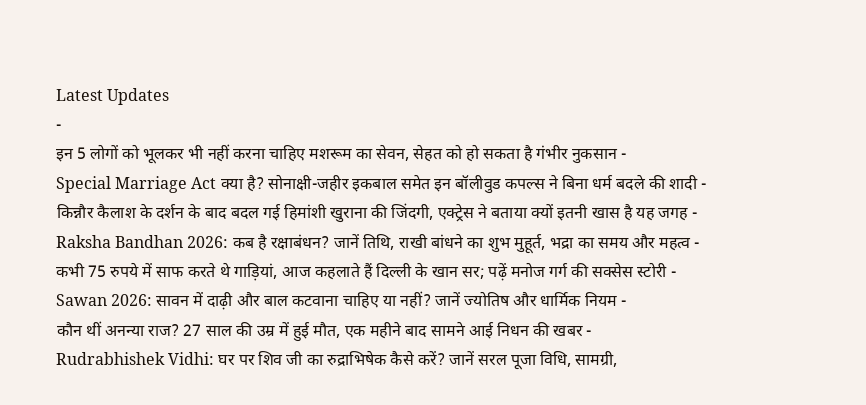Latest Updates
-
इन 5 लोगों को भूलकर भी नहीं करना चाहिए मशरूम का सेवन, सेहत को हो सकता है गंभीर नुकसान -
Special Marriage Act क्या है? सोनाक्षी-जहीर इकबाल समेत इन बॉलीवुड कपल्स ने बिना धर्म बदले की शादी -
किन्नौर कैलाश के दर्शन के बाद बदल गई हिमांशी खुराना की जिंदगी, एक्ट्रेस ने बताया क्यों इतनी खास है यह जगह -
Raksha Bandhan 2026: कब है रक्षाबंधन? जानें तिथि, राखी बांधने का शुभ मुहूर्त, भद्रा का समय और महत्व -
कभी 75 रुपये में साफ करते थे गाड़ियां, आज कहलाते हैं दिल्ली के खान सर; पढ़ें मनोज गर्ग की सक्सेस स्टोरी -
Sawan 2026: सावन में दाढ़ी और बाल कटवाना चाहिए या नहीं? जानें ज्योतिष और धार्मिक नियम -
कौन थीं अनन्या राज? 27 साल की उम्र में हुई मौत, एक महीने बाद सामने आई निधन की खबर -
Rudrabhishek Vidhi: घर पर शिव जी का रुद्राभिषेक कैसे करें? जानें सरल पूजा विधि, सामग्री,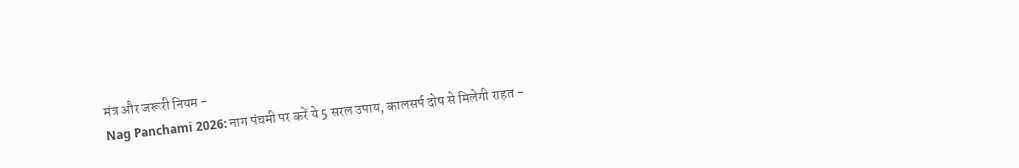मंत्र और जरूरी नियम -
Nag Panchami 2026: नाग पंचमी पर करें ये 5 सरल उपाय, कालसर्प दोष से मिलेगी राहत -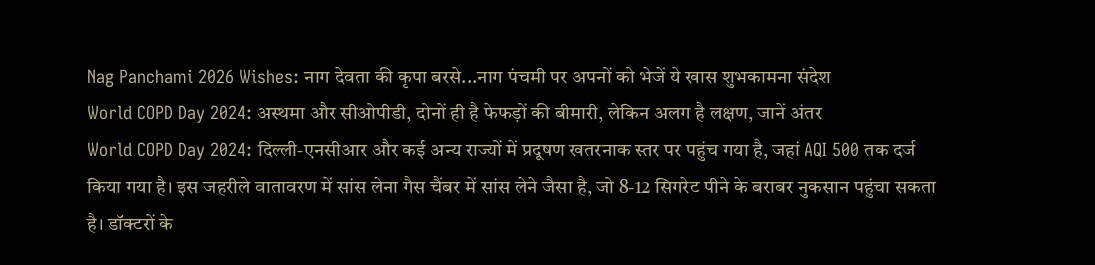Nag Panchami 2026 Wishes: नाग देवता की कृपा बरसे...नाग पंचमी पर अपनों को भेजें ये खास शुभकामना संदेश
World COPD Day 2024: अस्थमा और सीओपीडी, दोनों ही है फेफड़ों की बीमारी, लेकिन अलग है लक्षण, जानें अंतर
World COPD Day 2024: दिल्ली-एनसीआर और कई अन्य राज्यों में प्रदूषण खतरनाक स्तर पर पहुंच गया है, जहां AQI 500 तक दर्ज किया गया है। इस जहरीले वातावरण में सांस लेना गैस चैंबर में सांस लेने जैसा है, जो 8-12 सिगरेट पीने के बराबर नुकसान पहुंचा सकता है। डॉक्टरों के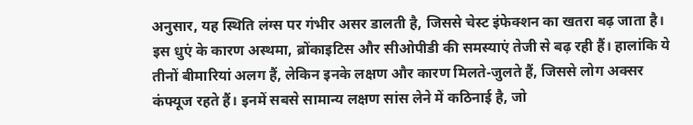अनुसार, यह स्थिति लंग्स पर गंभीर असर डालती है, जिससे चेस्ट इंफेक्शन का खतरा बढ़ जाता है।
इस धुएं के कारण अस्थमा, ब्रोंकाइटिस और सीओपीडी की समस्याएं तेजी से बढ़ रही हैं। हालांकि ये तीनों बीमारियां अलग हैं, लेकिन इनके लक्षण और कारण मिलते-जुलते हैं, जिससे लोग अक्सर कंफ्यूज रहते हैं। इनमें सबसे सामान्य लक्षण सांस लेने में कठिनाई है, जो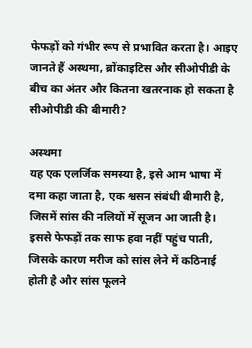फेफड़ों को गंभीर रूप से प्रभावित करता है। आइए जानते हैं अस्थमा, ब्रोंकाइटिस और सीओपीडी के बीच का अंतर और कितना खतरनाक हो सकता है सीओपीडी की बीमारी?

अस्थमा
यह एक एलर्जिक समस्या है, इसे आम भाषा में दमा कहा जाता है, एक श्वसन संबंधी बीमारी है, जिसमें सांस की नलियों में सूजन आ जाती है। इससे फेफड़ों तक साफ हवा नहीं पहुंच पाती, जिसके कारण मरीज को सांस लेने में कठिनाई होती है और सांस फूलने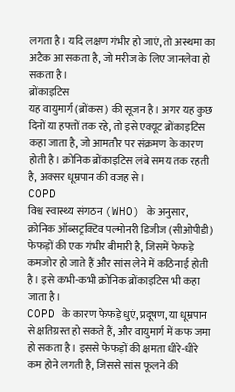लगता है। यदि लक्षण गंभीर हो जाएं, तो अस्थमा का अटैक आ सकता है, जो मरीज के लिए जानलेवा हो सकता है।
ब्रोंकाइटिस
यह वायुमार्ग (ब्रोंकस) की सूजन है। अगर यह कुछ दिनों या हफ्तों तक रहे, तो इसे एक्यूट ब्रोंकाइटिस कहा जाता है, जो आमतौर पर संक्रमण के कारण होती है। क्रोनिक ब्रोंकाइटिस लंबे समय तक रहती है, अक्सर धूम्रपान की वजह से।
COPD
विश्व स्वास्थ्य संगठन (WHO) के अनुसार, क्रोनिक ऑब्सट्रक्टिव पल्मोनरी डिजीज (सीओपीडी) फेफड़ों की एक गंभीर बीमारी है, जिसमें फेफड़े कमजोर हो जाते हैं और सांस लेने में कठिनाई होती है। इसे कभी-कभी क्रोनिक ब्रोंकाइटिस भी कहा जाता है।
COPD के कारण फेफड़े धुएं, प्रदूषण, या धूम्रपान से क्षतिग्रस्त हो सकते हैं, और वायुमार्ग में कफ जमा हो सकता है। इससे फेफड़ों की क्षमता धीरे-धीरे कम होने लगती है, जिससे सांस फूलने की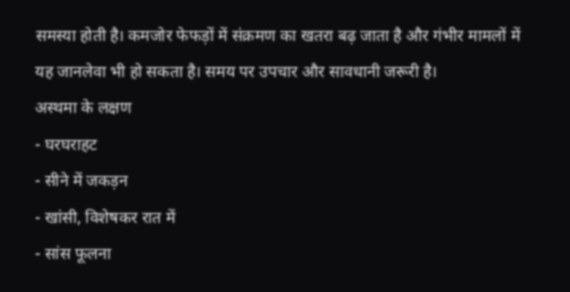समस्या होती है। कमजोर फेफड़ों में संक्रमण का खतरा बढ़ जाता है और गंभीर मामलों में यह जानलेवा भी हो सकता है। समय पर उपचार और सावधानी जरूरी है।
अस्थमा के लक्षण
- घरघराहट
- सीने में जकड़न
- खांसी, विशेषकर रात में
- सांस फूलना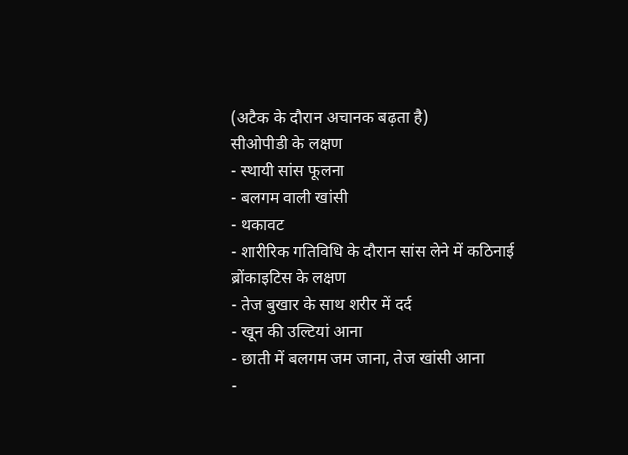(अटैक के दौरान अचानक बढ़ता है)
सीओपीडी के लक्षण
- स्थायी सांस फूलना
- बलगम वाली खांसी
- थकावट
- शारीरिक गतिविधि के दौरान सांस लेने में कठिनाई
ब्रोंकाइटिस के लक्षण
- तेज बुखार के साथ शरीर में दर्द
- खून की उल्टियां आना
- छाती में बलगम जम जाना, तेज खांसी आना
-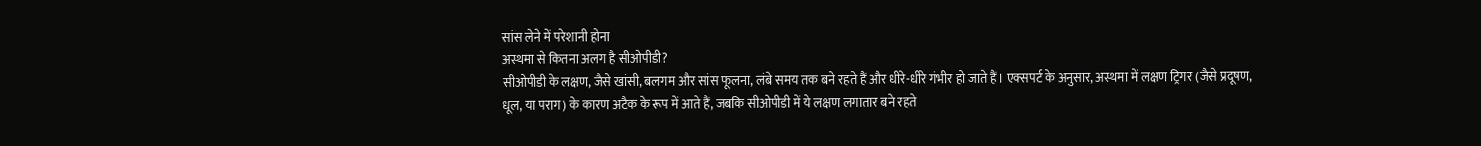सांस लेने में परेशानी होना
अस्थमा से कितना अलग है सीओपीडी?
सीओपीडी के लक्षण, जैसे खांसी, बलगम और सांस फूलना, लंबे समय तक बने रहते हैं और धीरे-धीरे गंभीर हो जाते हैं। एक्सपर्ट के अनुसार, अस्थमा में लक्षण ट्रिगर (जैसे प्रदूषण, धूल, या पराग) के कारण अटैक के रूप में आते हैं, जबकि सीओपीडी में ये लक्षण लगातार बने रहते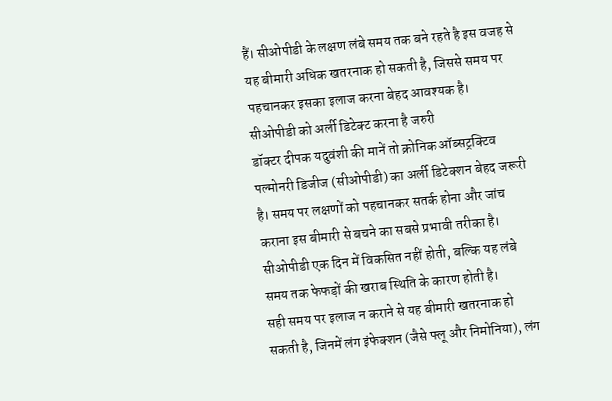हैं। सीओपीडी के लक्षण लंबे समय तक बने रहते है इस वजह से यह बीमारी अधिक खतरनाक हो सकती है, जिससे समय पर पहचानकर इसका इलाज करना बेहद आवश्यक है।
सीओपीडी को अर्ली डिटेक्ट करना है जरुरी
डॉक्टर दीपक यदुवंशी की मानें तो क्रोनिक ऑब्सट्रक्टिव पल्मोनरी डिजीज (सीओपीडी) का अर्ली डिटेक्शन बेहद जरूरी है। समय पर लक्षणों को पहचानकर सतर्क होना और जांच कराना इस बीमारी से बचने का सबसे प्रभावी तरीका है। सीओपीडी एक दिन में विकसित नहीं होती, बल्कि यह लंबे समय तक फेफड़ों की खराब स्थिति के कारण होती है।
सही समय पर इलाज न कराने से यह बीमारी खतरनाक हो सकती है, जिनमें लंग इंफेक्शन (जैसे फ्लू और निमोनिया), लंग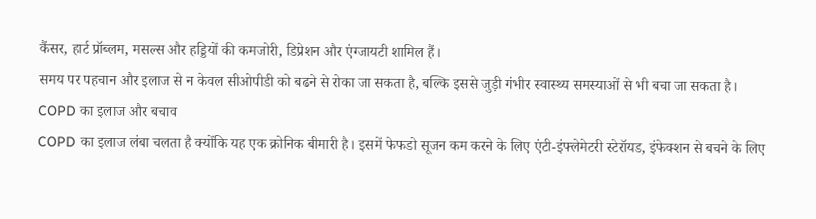कैंसर, हार्ट प्रॉब्लम, मसल्स और हड्डियों की कमजोरी, डिप्रेशन और एंग्जायटी शामिल हैं।
समय पर पहचान और इलाज से न केवल सीओपीडी को बढने से रोका जा सकता है, बल्कि इससे जुड़ी गंभीर स्वास्थ्य समस्याओं से भी बचा जा सकता है।
COPD का इलाज और बचाव
COPD का इलाज लंबा चलता है क्योंकि यह एक क्रोनिक बीमारी है। इसमें फेफडो सूजन कम करने के लिए एंटी-इंफ्लेमेटरी स्टेरॉयड, इंफेक्शन से बचने के लिए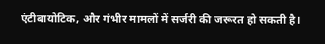एंटीबायोटिक, और गंभीर मामलों में सर्जरी की जरूरत हो सकती है।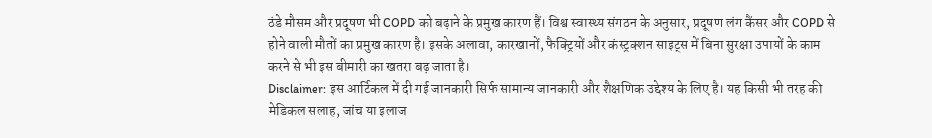ठंडे मौसम और प्रदूषण भी COPD को बढ़ाने के प्रमुख कारण हैं। विश्व स्वास्थ्य संगठन के अनुसार, प्रदूषण लंग कैंसर और COPD से होने वाली मौतों का प्रमुख कारण है। इसके अलावा, कारखानों, फैक्ट्रियों और कंस्ट्रक्शन साइट्स में बिना सुरक्षा उपायों के काम करने से भी इस बीमारी का खतरा बढ़ जाता है।
Disclaimer: इस आर्टिकल में दी गई जानकारी सिर्फ सामान्य जानकारी और शैक्षणिक उद्देश्य के लिए है। यह किसी भी तरह की मेडिकल सलाह, जांच या इलाज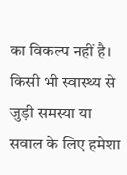का विकल्प नहीं है। किसी भी स्वास्थ्य से जुड़ी समस्या या सवाल के लिए हमेशा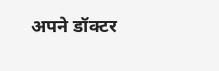अपने डॉक्टर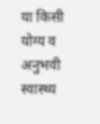या किसी योग्य व अनुभवी स्वास्थ्य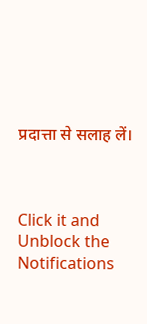प्रदात्ता से सलाह लें।



Click it and Unblock the Notifications